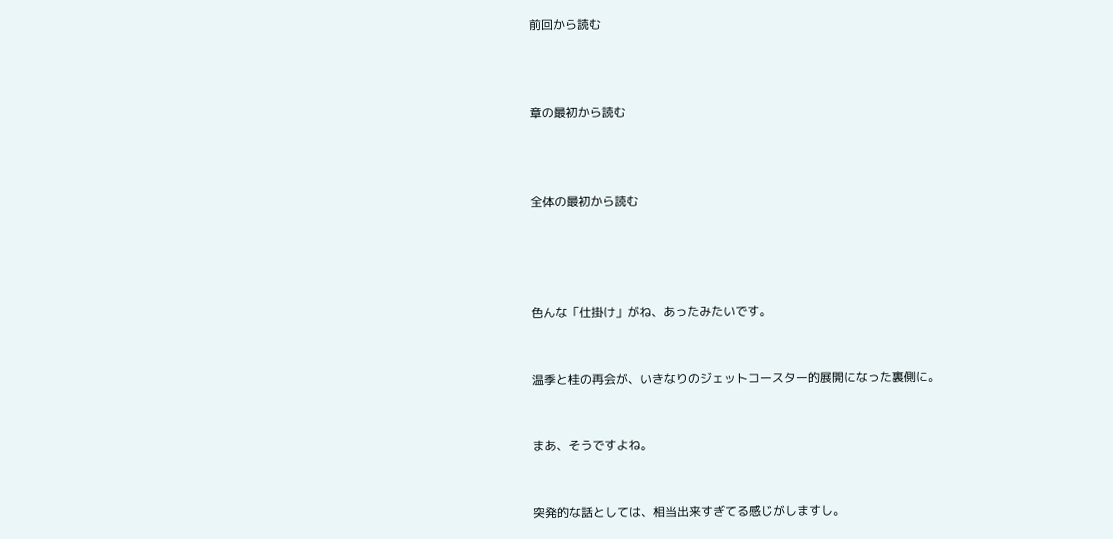前回から読む



章の最初から読む



全体の最初から読む




色んな「仕掛け」がね、あったみたいです。


温季と桂の再会が、いきなりのジェットコースター的展開になった裏側に。


まあ、そうですよね。


突発的な話としては、相当出来すぎてる感じがしますし。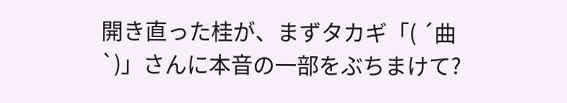開き直った桂が、まずタカギ「( ´曲`)」さんに本音の一部をぶちまけて?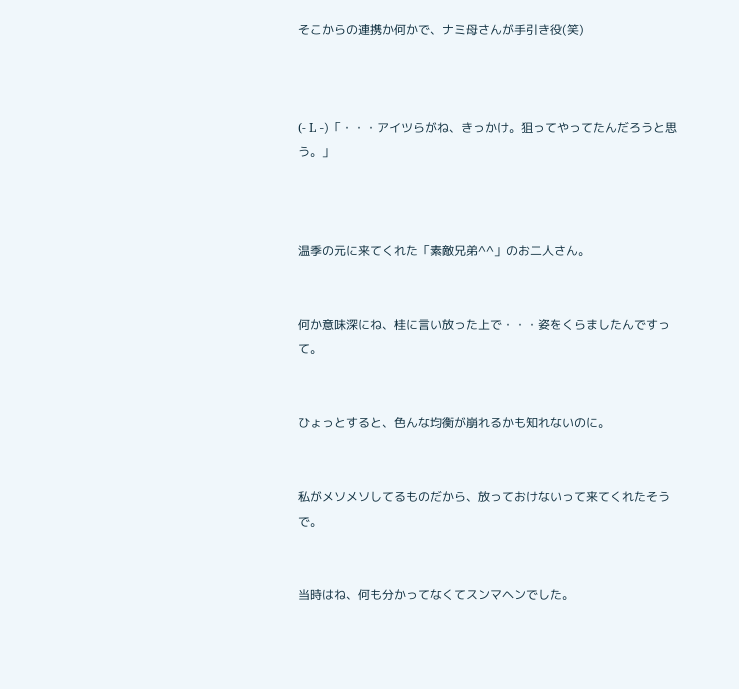そこからの連携か何かで、ナミ母さんが手引き役(笑)



(- L -)「・・・アイツらがね、きっかけ。狙ってやってたんだろうと思う。」



温季の元に来てくれた「素敵兄弟^^」のお二人さん。


何か意味深にね、桂に言い放った上で・・・姿をくらましたんですって。


ひょっとすると、色んな均衡が崩れるかも知れないのに。


私がメソメソしてるものだから、放っておけないって来てくれたそうで。


当時はね、何も分かってなくてスンマヘンでした。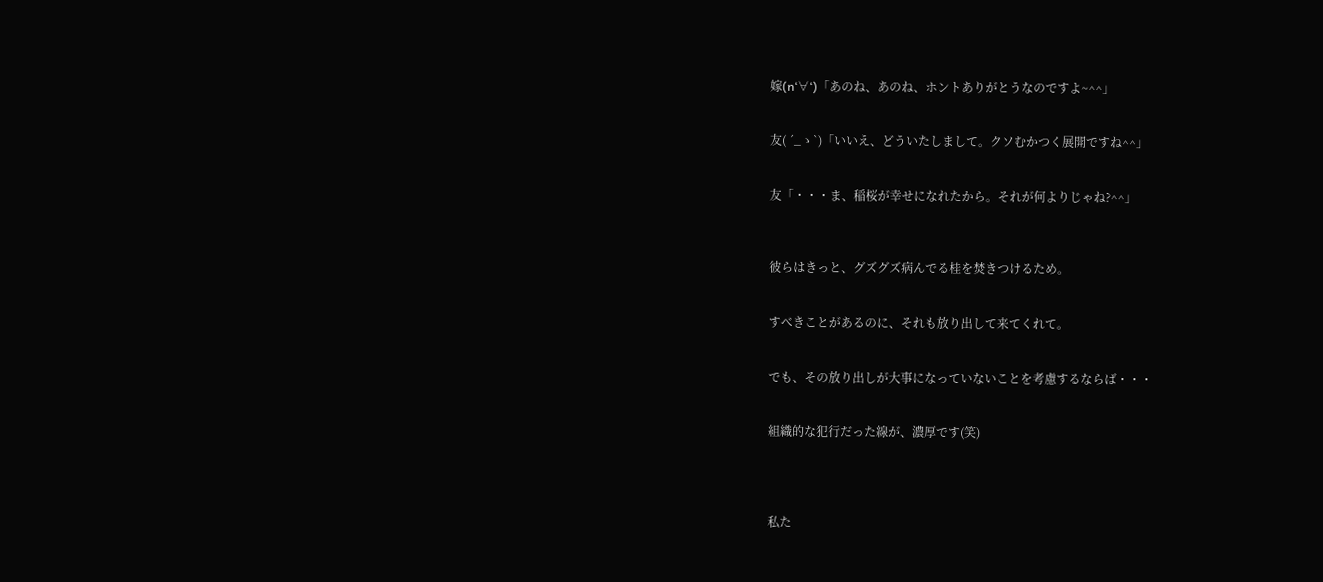嫁(n‘∀‘)「あのね、あのね、ホントありがとうなのですよ~^^」


友( ´_ゝ`)「いいえ、どういたしまして。クソむかつく展開ですね^^」


友「・・・ま、稲桜が幸せになれたから。それが何よりじゃね?^^」



彼らはきっと、グズグズ病んでる桂を焚きつけるため。


すべきことがあるのに、それも放り出して来てくれて。


でも、その放り出しが大事になっていないことを考慮するならば・・・


組織的な犯行だった線が、濃厚です(笑)




私た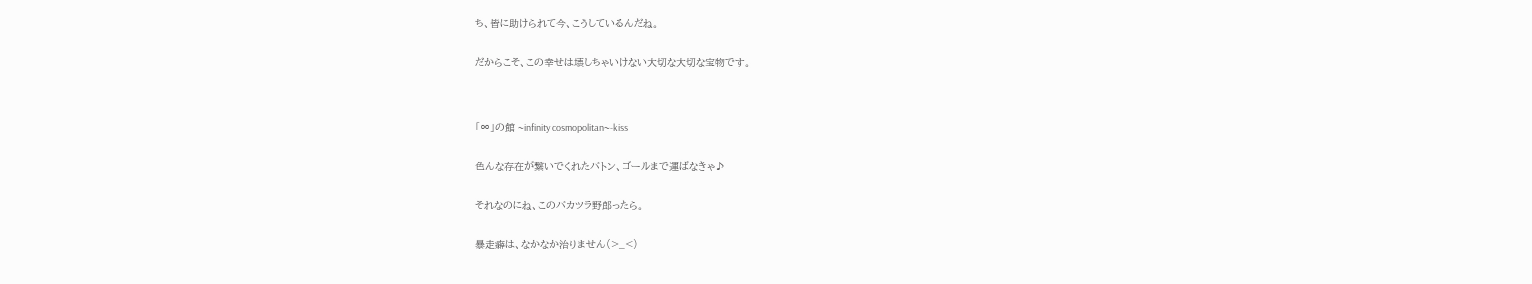ち、皆に助けられて今、こうしているんだね。


だからこそ、この幸せは壊しちゃいけない大切な大切な宝物です。




「∞」の館 ~infinity cosmopolitan~-kiss


色んな存在が繋いでくれたバトン、ゴールまで運ばなきゃ♪


それなのにね、このバカツラ野郎ったら。


暴走癖は、なかなか治りません(>_<)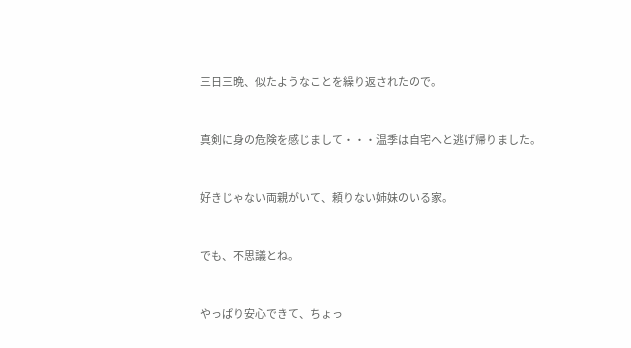三日三晩、似たようなことを繰り返されたので。


真剣に身の危険を感じまして・・・温季は自宅へと逃げ帰りました。


好きじゃない両親がいて、頼りない姉妹のいる家。


でも、不思議とね。


やっぱり安心できて、ちょっ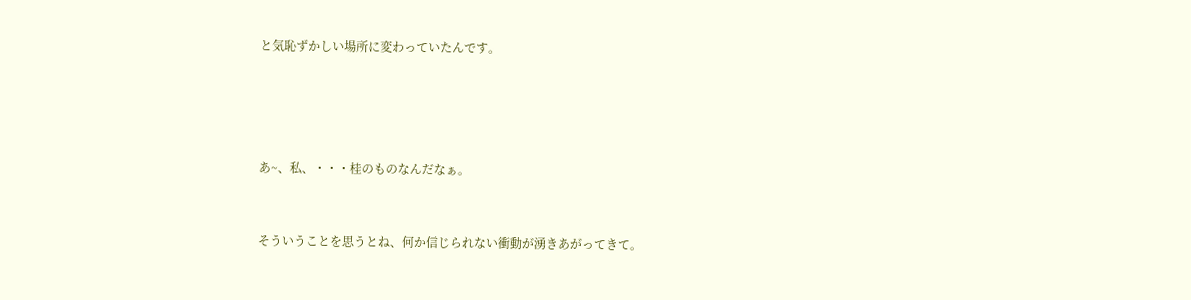と気恥ずかしい場所に変わっていたんです。




あ~、私、・・・桂のものなんだなぁ。


そういうことを思うとね、何か信じられない衝動が湧きあがってきて。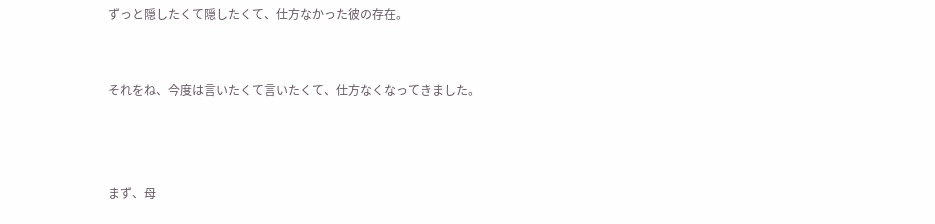ずっと隠したくて隠したくて、仕方なかった彼の存在。


それをね、今度は言いたくて言いたくて、仕方なくなってきました。



まず、母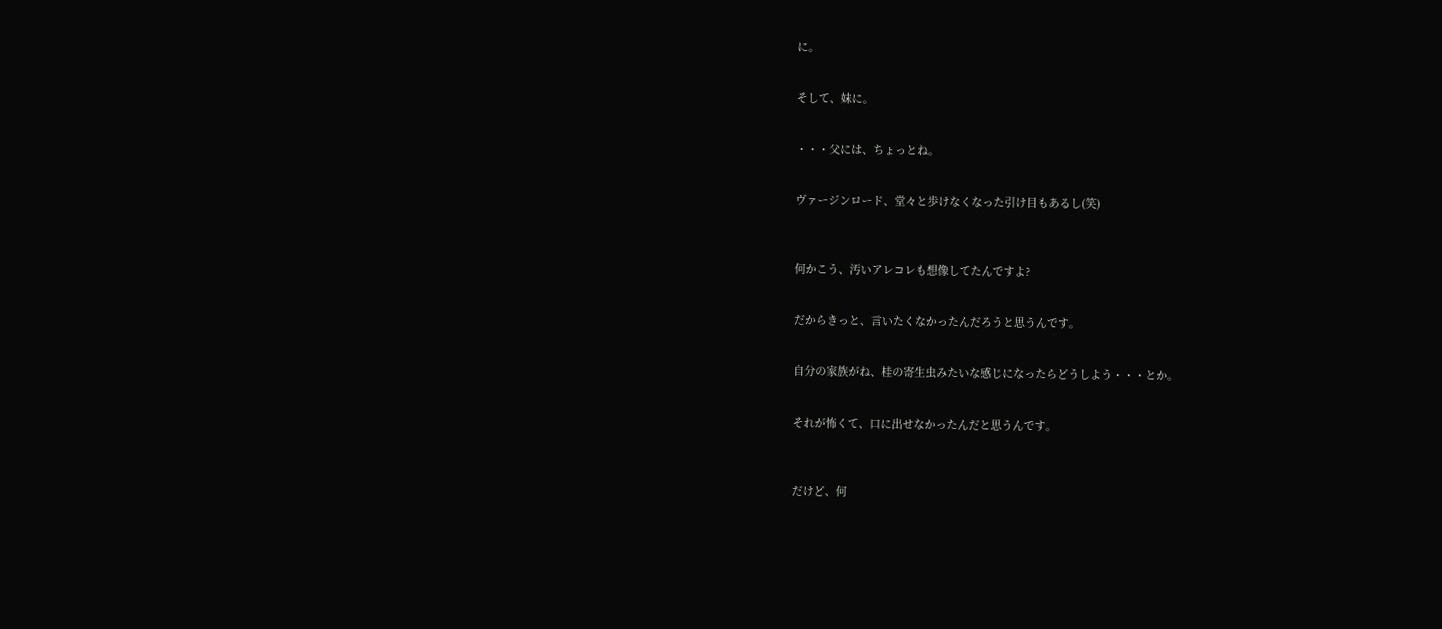に。


そして、妹に。


・・・父には、ちょっとね。


ヴァージンロード、堂々と歩けなくなった引け目もあるし(笑)



何かこう、汚いアレコレも想像してたんですよ?


だからきっと、言いたくなかったんだろうと思うんです。


自分の家族がね、桂の寄生虫みたいな感じになったらどうしよう・・・とか。


それが怖くて、口に出せなかったんだと思うんです。



だけど、何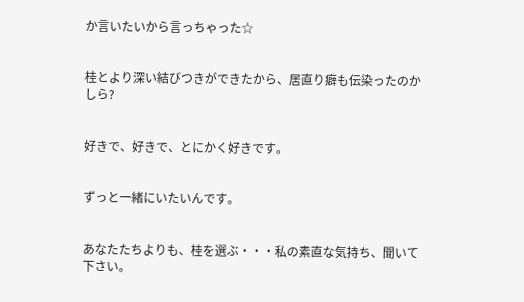か言いたいから言っちゃった☆


桂とより深い結びつきができたから、居直り癖も伝染ったのかしら?


好きで、好きで、とにかく好きです。


ずっと一緒にいたいんです。


あなたたちよりも、桂を選ぶ・・・私の素直な気持ち、聞いて下さい。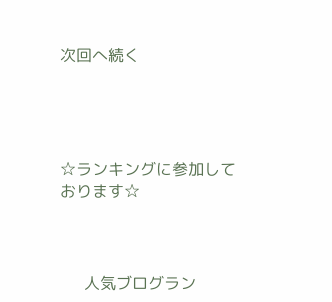次回へ続く




☆ランキングに参加しております☆



      人気ブログラン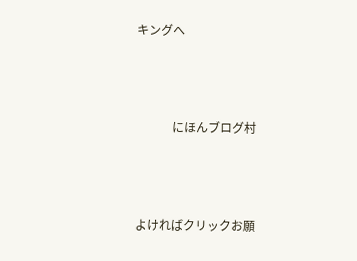キングへ



            にほんブログ村



よければクリックお願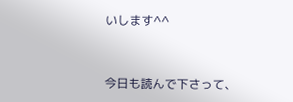いします^^


今日も読んで下さって、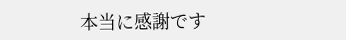本当に感謝です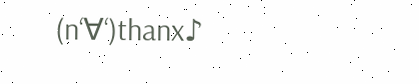(n‘∀‘)thanx♪